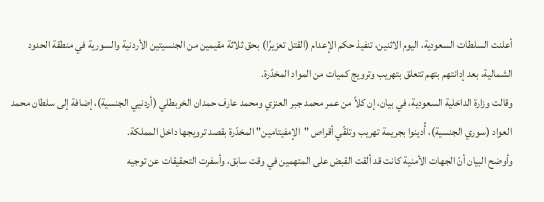أعلنت السلطات السعودية، اليوم الاثنين، تنفيذ حكم الإعدام (القتل تعزيرًا) بحق ثلاثة مقيمين من الجنسيتين الأردنية والسورية في منطقة الحدود الشمالية، بعد إدانتهم بتهم تتعلق بتهريب وترويج كميات من المواد المخدّرة.
وقالت وزارة الداخلية السعودية، في بيان، إن كلاً من عمر محمد جبر العنزي ومحمد عارف حمدان الخربطلي (أردنيي الجنسية)، إضافة إلى سلطان محمد العواد (سوري الجنسية)، أُدينوا بجريمة تهريب وتلقّي أقراص "الإمفيتامين" المخدّرة بقصد ترويجها داخل المملكة.
وأوضح البيان أنّ الجهات الأمنية كانت قد ألقت القبض على المتهمين في وقت سابق، وأسفرت التحقيقات عن توجيه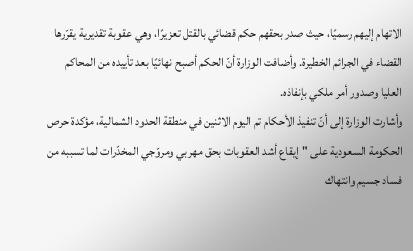الاتهام إليهم رسميًا، حيث صدر بحقهم حكم قضائي بالقتل تعزيرًا، وهي عقوبة تقديرية يقرّرها القضاء في الجرائم الخطيرة. وأضافت الوزارة أنّ الحكم أصبح نهائيًا بعد تأييده من المحاكم العليا وصدور أمر ملكي بإنفاذه.
وأشارت الوزارة إلى أنّ تنفيذ الأحكام تم اليوم الاثنين في منطقة الحدود الشمالية، مؤكدة حرص الحكومة السعودية على "إيقاع أشد العقوبات بحق مهربي ومروّجي المخدّرات لما تسببه من فساد جسيم وانتهاك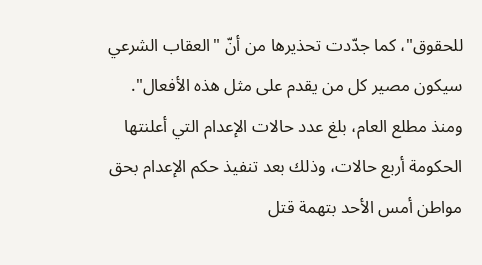للحقوق"، كما جدّدت تحذيرها من أنّ "العقاب الشرعي سيكون مصير كل من يقدم على مثل هذه الأفعال".
ومنذ مطلع العام، بلغ عدد حالات الإعدام التي أعلنتها الحكومة أربع حالات، وذلك بعد تنفيذ حكم الإعدام بحق مواطن أمس الأحد بتهمة قتل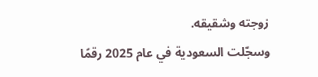زوجته وشقيقه.
وسجّلت السعودية في عام 2025 رقمًا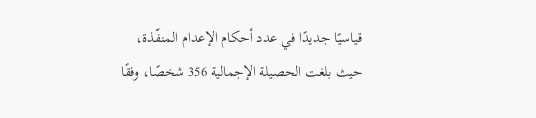قياسيًا جديدًا في عدد أحكام الإعدام المنفّذة، حيث بلغت الحصيلة الإجمالية 356 شخصًا، وفقًا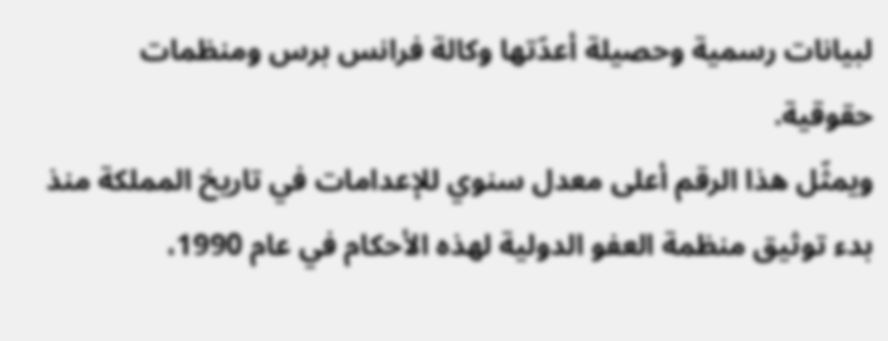لبيانات رسمية وحصيلة أعدّتها وكالة فرانس برس ومنظمات حقوقية.
ويمثّل هذا الرقم أعلى معدل سنوي للإعدامات في تاريخ المملكة منذ بدء توثيق منظمة العفو الدولية لهذه الأحكام في عام 1990،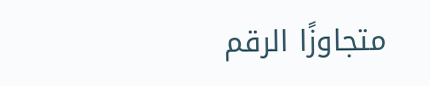متجاوزًا الرقم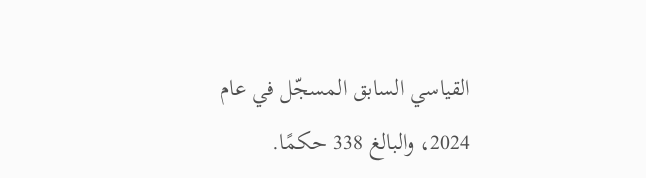القياسي السابق المسجّل في عام 2024، والبالغ 338 حكمًا.